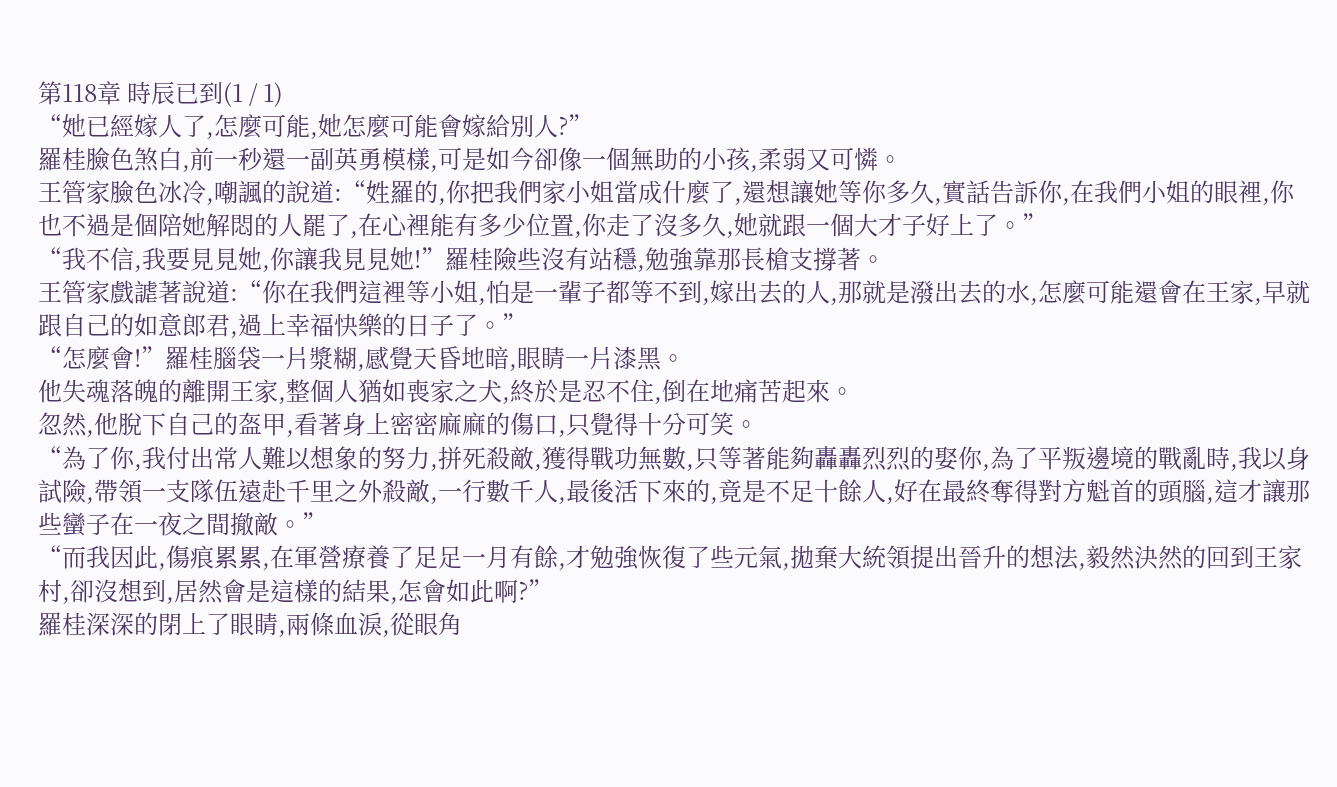第118章 時辰已到(1 / 1)
“她已經嫁人了,怎麼可能,她怎麼可能會嫁給別人?”
羅桂臉色煞白,前一秒還一副英勇模樣,可是如今卻像一個無助的小孩,柔弱又可憐。
王管家臉色冰冷,嘲諷的說道:“姓羅的,你把我們家小姐當成什麼了,還想讓她等你多久,實話告訴你,在我們小姐的眼裡,你也不過是個陪她解悶的人罷了,在心裡能有多少位置,你走了沒多久,她就跟一個大才子好上了。”
“我不信,我要見見她,你讓我見見她!”羅桂險些沒有站穩,勉強靠那長槍支撐著。
王管家戲謔著說道:“你在我們這裡等小姐,怕是一輩子都等不到,嫁出去的人,那就是潑出去的水,怎麼可能還會在王家,早就跟自己的如意郎君,過上幸福快樂的日子了。”
“怎麼會!”羅桂腦袋一片漿糊,感覺天昏地暗,眼睛一片漆黑。
他失魂落魄的離開王家,整個人猶如喪家之犬,終於是忍不住,倒在地痛苦起來。
忽然,他脫下自己的盔甲,看著身上密密麻麻的傷口,只覺得十分可笑。
“為了你,我付出常人難以想象的努力,拼死殺敵,獲得戰功無數,只等著能夠轟轟烈烈的娶你,為了平叛邊境的戰亂時,我以身試險,帶領一支隊伍遠赴千里之外殺敵,一行數千人,最後活下來的,竟是不足十餘人,好在最終奪得對方魁首的頭腦,這才讓那些蠻子在一夜之間撤敵。”
“而我因此,傷痕累累,在軍營療養了足足一月有餘,才勉強恢復了些元氣,拋棄大統領提出晉升的想法,毅然決然的回到王家村,卻沒想到,居然會是這樣的結果,怎會如此啊?”
羅桂深深的閉上了眼睛,兩條血淚,從眼角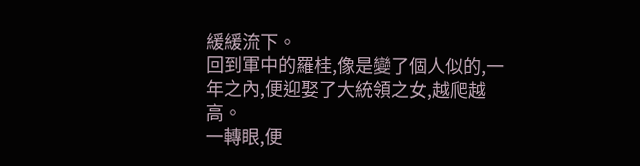緩緩流下。
回到軍中的羅桂,像是變了個人似的,一年之內,便迎娶了大統領之女,越爬越高。
一轉眼,便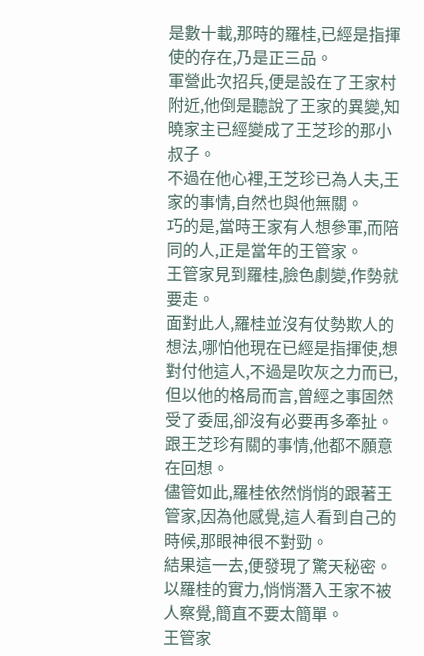是數十載,那時的羅桂,已經是指揮使的存在,乃是正三品。
軍營此次招兵,便是設在了王家村附近,他倒是聽說了王家的異變,知曉家主已經變成了王芝珍的那小叔子。
不過在他心裡,王芝珍已為人夫,王家的事情,自然也與他無關。
巧的是,當時王家有人想參軍,而陪同的人,正是當年的王管家。
王管家見到羅桂,臉色劇變,作勢就要走。
面對此人,羅桂並沒有仗勢欺人的想法,哪怕他現在已經是指揮使,想對付他這人,不過是吹灰之力而已,但以他的格局而言,曾經之事固然受了委屈,卻沒有必要再多牽扯。
跟王芝珍有關的事情,他都不願意在回想。
儘管如此,羅桂依然悄悄的跟著王管家,因為他感覺,這人看到自己的時候,那眼神很不對勁。
結果這一去,便發現了驚天秘密。
以羅桂的實力,悄悄潛入王家不被人察覺,簡直不要太簡單。
王管家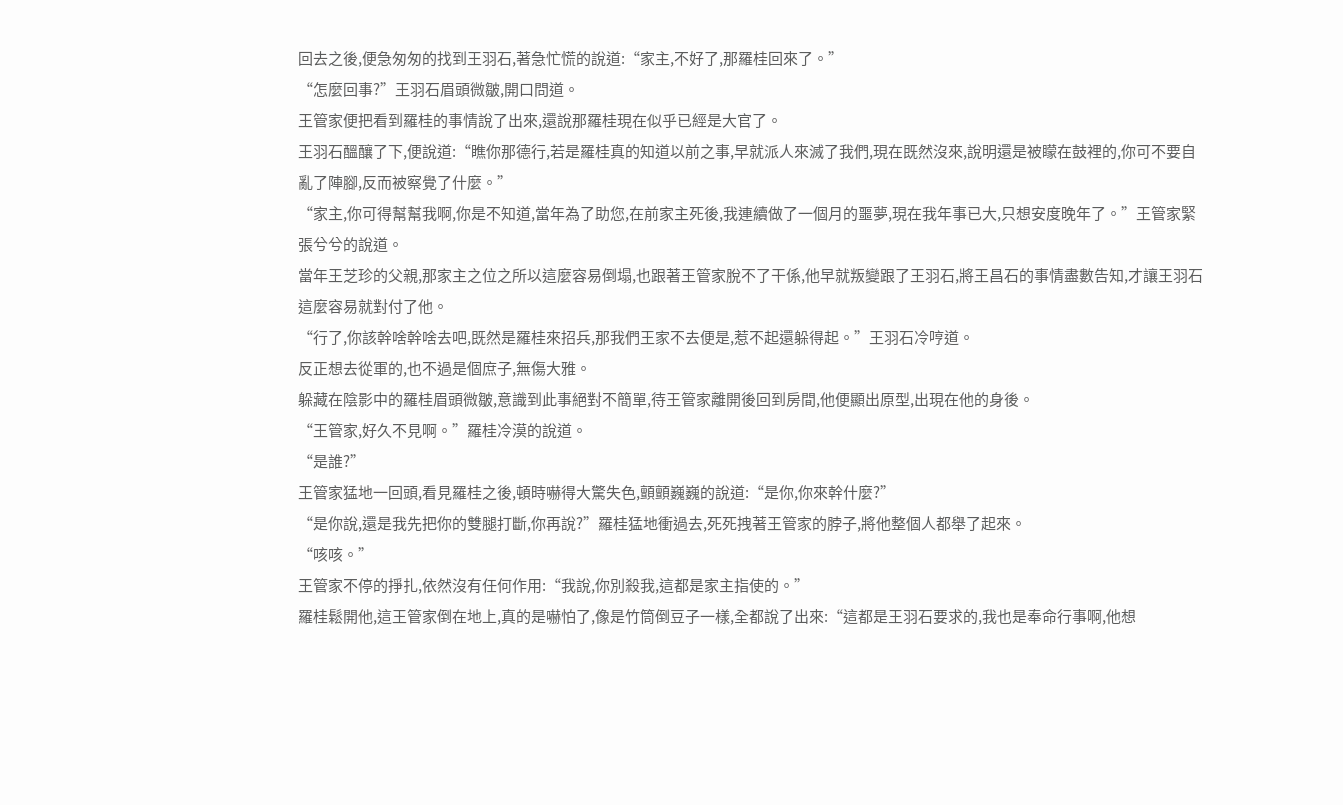回去之後,便急匆匆的找到王羽石,著急忙慌的說道:“家主,不好了,那羅桂回來了。”
“怎麼回事?”王羽石眉頭微皺,開口問道。
王管家便把看到羅桂的事情說了出來,還說那羅桂現在似乎已經是大官了。
王羽石醞釀了下,便說道:“瞧你那德行,若是羅桂真的知道以前之事,早就派人來滅了我們,現在既然沒來,說明還是被矇在鼓裡的,你可不要自亂了陣腳,反而被察覺了什麼。”
“家主,你可得幫幫我啊,你是不知道,當年為了助您,在前家主死後,我連續做了一個月的噩夢,現在我年事已大,只想安度晚年了。”王管家緊張兮兮的說道。
當年王芝珍的父親,那家主之位之所以這麼容易倒塌,也跟著王管家脫不了干係,他早就叛變跟了王羽石,將王昌石的事情盡數告知,才讓王羽石這麼容易就對付了他。
“行了,你該幹啥幹啥去吧,既然是羅桂來招兵,那我們王家不去便是,惹不起還躲得起。”王羽石冷哼道。
反正想去從軍的,也不過是個庶子,無傷大雅。
躲藏在陰影中的羅桂眉頭微皺,意識到此事絕對不簡單,待王管家離開後回到房間,他便顯出原型,出現在他的身後。
“王管家,好久不見啊。”羅桂冷漠的說道。
“是誰?”
王管家猛地一回頭,看見羅桂之後,頓時嚇得大驚失色,顫顫巍巍的說道:“是你,你來幹什麼?”
“是你說,還是我先把你的雙腿打斷,你再說?”羅桂猛地衝過去,死死拽著王管家的脖子,將他整個人都舉了起來。
“咳咳。”
王管家不停的掙扎,依然沒有任何作用:“我說,你別殺我,這都是家主指使的。”
羅桂鬆開他,這王管家倒在地上,真的是嚇怕了,像是竹筒倒豆子一樣,全都說了出來:“這都是王羽石要求的,我也是奉命行事啊,他想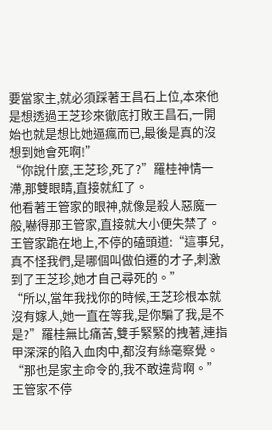要當家主,就必須踩著王昌石上位,本來他是想透過王芝珍來徹底打敗王昌石,一開始也就是想比她逼瘋而已,最後是真的沒想到她會死啊!”
“你說什麼,王芝珍,死了?”羅桂神情一滯,那雙眼睛,直接就紅了。
他看著王管家的眼神,就像是殺人惡魔一般,嚇得那王管家,直接就大小便失禁了。
王管家跪在地上,不停的磕頭道:“這事兒,真不怪我們,是哪個叫做伯遷的才子,刺激到了王芝珍,她才自己尋死的。”
“所以,當年我找你的時候,王芝珍根本就沒有嫁人,她一直在等我,是你騙了我,是不是?”羅桂無比痛苦,雙手緊緊的拽著,連指甲深深的陷入血肉中,都沒有絲毫察覺。
“那也是家主命令的,我不敢違背啊。”王管家不停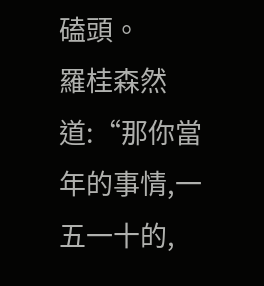磕頭。
羅桂森然道:“那你當年的事情,一五一十的,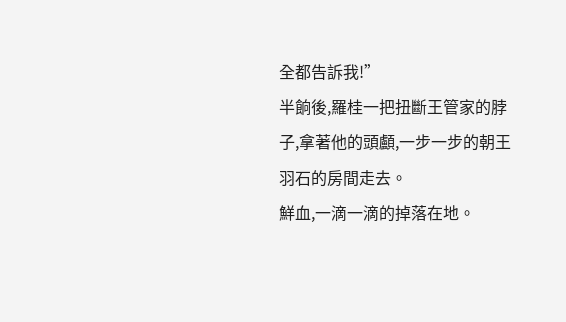全都告訴我!”
半餉後,羅桂一把扭斷王管家的脖子,拿著他的頭顱,一步一步的朝王羽石的房間走去。
鮮血,一滴一滴的掉落在地。